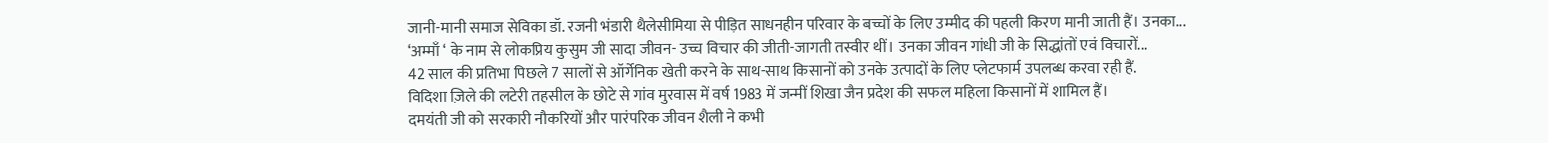जानी-मानी समाज सेविका डॉ. रजनी भंडारी थैलेसीमिया से पीड़ित साधनहीन परिवार के बच्चों के लिए उम्मीद की पहली किरण मानी जाती हैं। उनका...
‘अम्माँ ‘ के नाम से लोकप्रिय कुसुम जी सादा जीवन- उच्च विचार की जीती-जागती तस्वीर थीं। उनका जीवन गांधी जी के सिद्धांतों एवं विचारों...
42 साल की प्रतिभा पिछले 7 सालों से ऑर्गेनिक खेती करने के साथ-साथ किसानों को उनके उत्पादों के लिए प्लेटफार्म उपलब्ध करवा रही हैं.
विदिशा ज़िले की लटेरी तहसील के छोटे से गांव मुरवास में वर्ष 1983 में जन्मीं शिखा जैन प्रदेश की सफल महिला किसानों में शामिल हैं।
दमयंती जी को सरकारी नौकरियों और पारंपरिक जीवन शैली ने कभी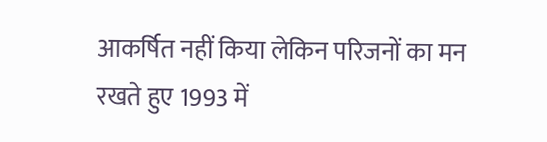आकर्षित नहीं किया लेकिन परिजनों का मन रखते हुए 1993 में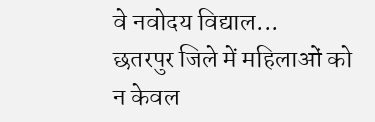वे नवोदय विद्याल...
छतरपुर जिले में महिलाओं को न केवल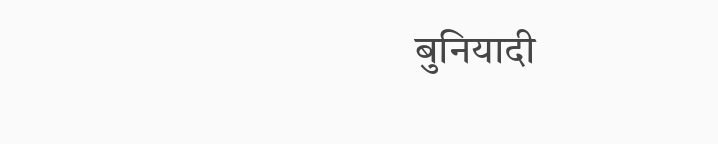बुनियादी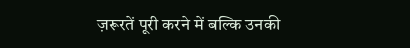ज़रूरतें पूरी करने में बल्कि उनकी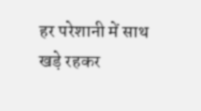हर परेशानी में साथ खड़े रहकर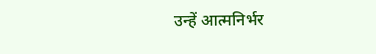उन्हें आत्मनिर्भर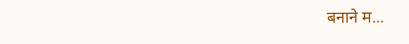बनाने म...